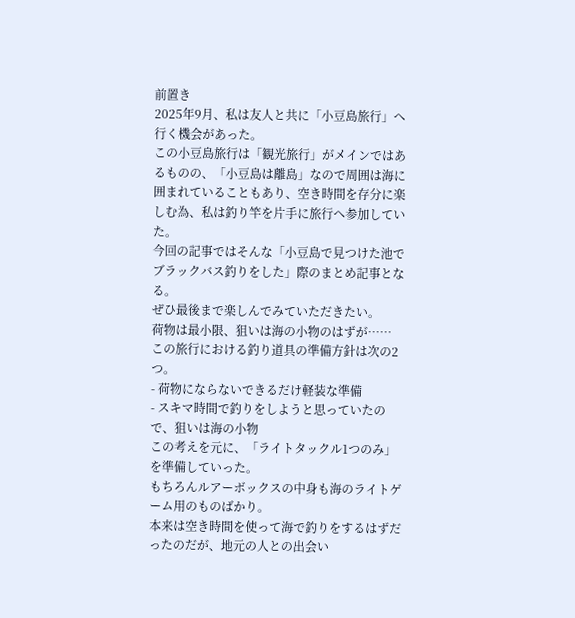前置き
2025年9月、私は友人と共に「小豆島旅行」へ行く機会があった。
この小豆島旅行は「観光旅行」がメインではあるものの、「小豆島は離島」なので周囲は海に囲まれていることもあり、空き時間を存分に楽しむ為、私は釣り竿を片手に旅行へ参加していた。
今回の記事ではそんな「小豆島で見つけた池でブラックバス釣りをした」際のまとめ記事となる。
ぜひ最後まで楽しんでみていただきたい。
荷物は最小限、狙いは海の小物のはずが……
この旅行における釣り道具の準備方針は次の2つ。
- 荷物にならないできるだけ軽装な準備
- スキマ時間で釣りをしようと思っていたので、狙いは海の小物
この考えを元に、「ライトタックル1つのみ」を準備していった。
もちろんルアーボックスの中身も海のライトゲーム用のものばかり。
本来は空き時間を使って海で釣りをするはずだったのだが、地元の人との出会い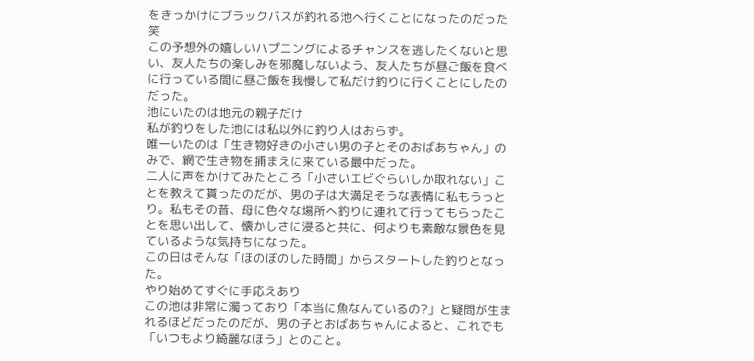をきっかけにブラックバスが釣れる池へ行くことになったのだった笑
この予想外の嬉しいハプニングによるチャンスを逃したくないと思い、友人たちの楽しみを邪魔しないよう、友人たちが昼ご飯を食べに行っている間に昼ご飯を我慢して私だけ釣りに行くことにしたのだった。
池にいたのは地元の親子だけ
私が釣りをした池には私以外に釣り人はおらず。
唯一いたのは「生き物好きの小さい男の子とそのおばあちゃん」のみで、網で生き物を捕まえに来ている最中だった。
二人に声をかけてみたところ「小さいエビぐらいしか取れない」ことを教えて貰ったのだが、男の子は大満足そうな表情に私もうっとり。私もその昔、母に色々な場所へ釣りに連れて行ってもらったことを思い出して、懐かしさに浸ると共に、何よりも素敵な景色を見ているような気持ちになった。
この日はそんな「ほのぼのした時間」からスタートした釣りとなった。
やり始めてすぐに手応えあり
この池は非常に濁っており「本当に魚なんているの?」と疑問が生まれるほどだったのだが、男の子とおばあちゃんによると、これでも「いつもより綺麗なほう」とのこと。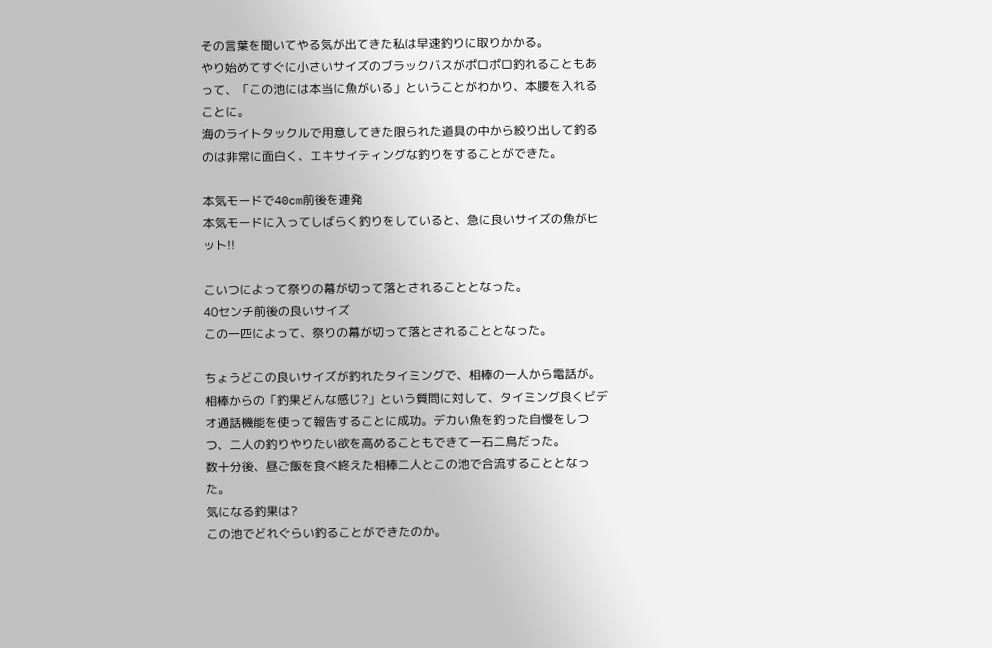その言葉を聞いてやる気が出てきた私は早速釣りに取りかかる。
やり始めてすぐに小さいサイズのブラックバスがポロポロ釣れることもあって、「この池には本当に魚がいる」ということがわかり、本腰を入れることに。
海のライトタックルで用意してきた限られた道具の中から絞り出して釣るのは非常に面白く、エキサイティングな釣りをすることができた。

本気モードで40cm前後を連発
本気モードに入ってしばらく釣りをしていると、急に良いサイズの魚がヒット!!

こいつによって祭りの幕が切って落とされることとなった。
40センチ前後の良いサイズ
この一匹によって、祭りの幕が切って落とされることとなった。

ちょうどこの良いサイズが釣れたタイミングで、相棒の一人から電話が。
相棒からの「釣果どんな感じ?」という質問に対して、タイミング良くビデオ通話機能を使って報告することに成功。デカい魚を釣った自慢をしつつ、二人の釣りやりたい欲を高めることもできて一石二鳥だった。
数十分後、昼ご飯を食べ終えた相棒二人とこの池で合流することとなった。
気になる釣果は?
この池でどれぐらい釣ることができたのか。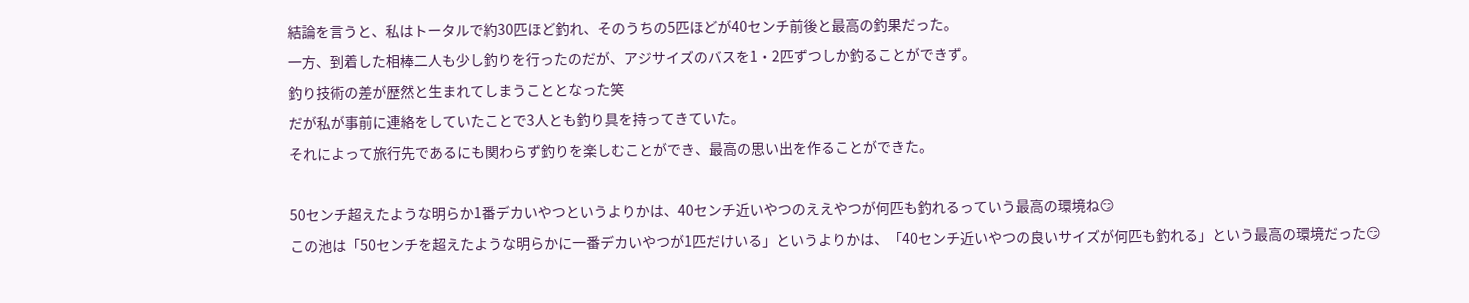結論を言うと、私はトータルで約30匹ほど釣れ、そのうちの5匹ほどが40センチ前後と最高の釣果だった。
一方、到着した相棒二人も少し釣りを行ったのだが、アジサイズのバスを1・2匹ずつしか釣ることができず。
釣り技術の差が歴然と生まれてしまうこととなった笑
だが私が事前に連絡をしていたことで3人とも釣り具を持ってきていた。
それによって旅行先であるにも関わらず釣りを楽しむことができ、最高の思い出を作ることができた。

50センチ超えたような明らか1番デカいやつというよりかは、40センチ近いやつのええやつが何匹も釣れるっていう最高の環境ね😏
この池は「50センチを超えたような明らかに一番デカいやつが1匹だけいる」というよりかは、「40センチ近いやつの良いサイズが何匹も釣れる」という最高の環境だった😏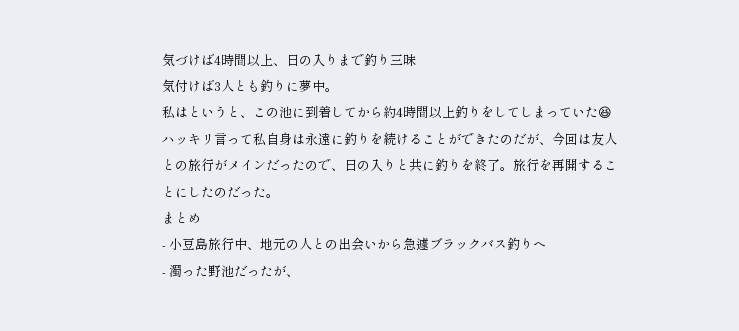気づけば4時間以上、日の入りまで釣り三昧
気付けば3人とも釣りに夢中。
私はというと、この池に到着してから約4時間以上釣りをしてしまっていた😆
ハッキリ言って私自身は永遠に釣りを続けることができたのだが、今回は友人との旅行がメインだったので、日の入りと共に釣りを終了。旅行を再開することにしたのだった。
まとめ
- 小豆島旅行中、地元の人との出会いから急遽ブラックバス釣りへ
- 濁った野池だったが、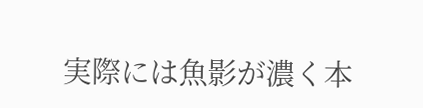実際には魚影が濃く本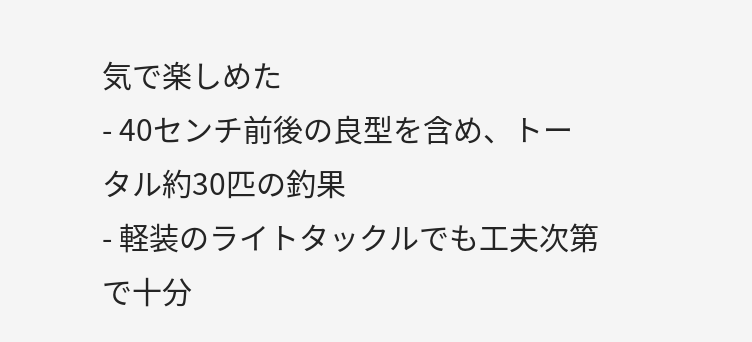気で楽しめた
- 40センチ前後の良型を含め、トータル約30匹の釣果
- 軽装のライトタックルでも工夫次第で十分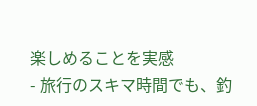楽しめることを実感
- 旅行のスキマ時間でも、釣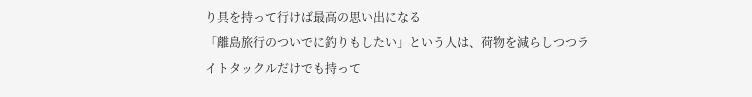り具を持って行けば最高の思い出になる
「離島旅行のついでに釣りもしたい」という人は、荷物を減らしつつライトタックルだけでも持って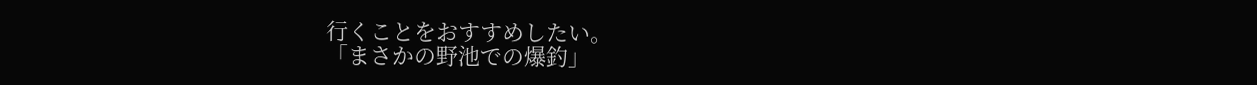行くことをおすすめしたい。
「まさかの野池での爆釣」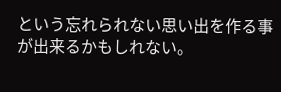という忘れられない思い出を作る事が出来るかもしれない。